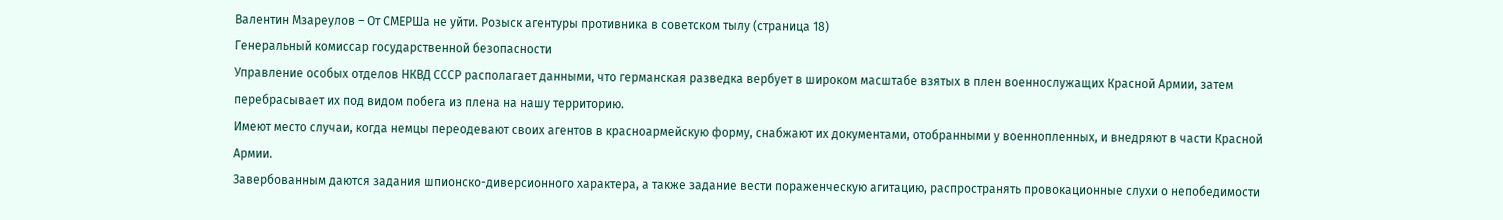Валентин Мзареулов – От СМЕРШа не уйти. Розыск агентуры противника в советском тылу (страница 18)
Генеральный комиссар государственной безопасности
Управление особых отделов НКВД СССР располагает данными, что германская разведка вербует в широком масштабе взятых в плен военнослужащих Красной Армии, затем перебрасывает их под видом побега из плена на нашу территорию.
Имеют место случаи, когда немцы переодевают своих агентов в красноармейскую форму, снабжают их документами, отобранными у военнопленных, и внедряют в части Красной Армии.
Завербованным даются задания шпионско-диверсионного характера, а также задание вести пораженческую агитацию, распространять провокационные слухи о непобедимости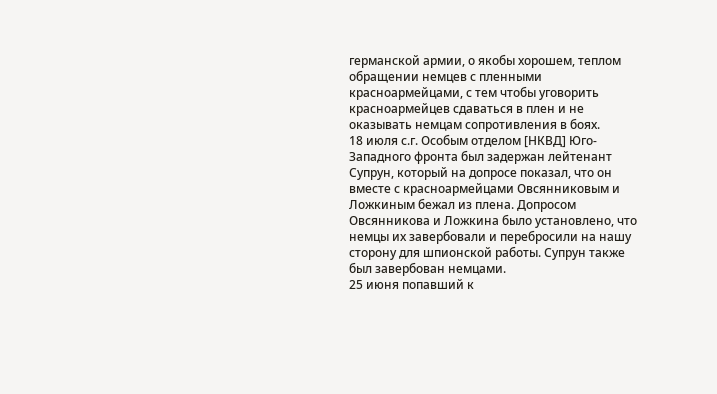германской армии, о якобы хорошем, теплом обращении немцев с пленными красноармейцами, с тем чтобы уговорить красноармейцев сдаваться в плен и не оказывать немцам сопротивления в боях.
18 июля с.г. Особым отделом [НКВД] Юго-Западного фронта был задержан лейтенант Супрун, который на допросе показал, что он вместе с красноармейцами Овсянниковым и Ложкиным бежал из плена. Допросом Овсянникова и Ложкина было установлено, что немцы их завербовали и перебросили на нашу сторону для шпионской работы. Супрун также был завербован немцами.
25 июня попавший к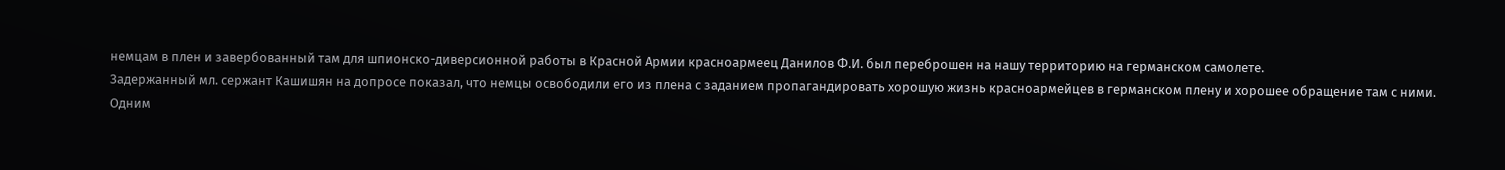немцам в плен и завербованный там для шпионско-диверсионной работы в Красной Армии красноармеец Данилов Ф.И. был переброшен на нашу территорию на германском самолете.
Задержанный мл. сержант Кашишян на допросе показал, что немцы освободили его из плена с заданием пропагандировать хорошую жизнь красноармейцев в германском плену и хорошее обращение там с ними.
Одним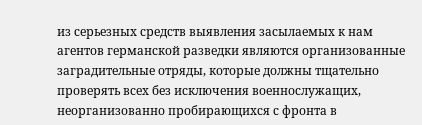из серьезных средств выявления засылаемых к нам агентов германской разведки являются организованные заградительные отряды, которые должны тщательно проверять всех без исключения военнослужащих, неорганизованно пробирающихся с фронта в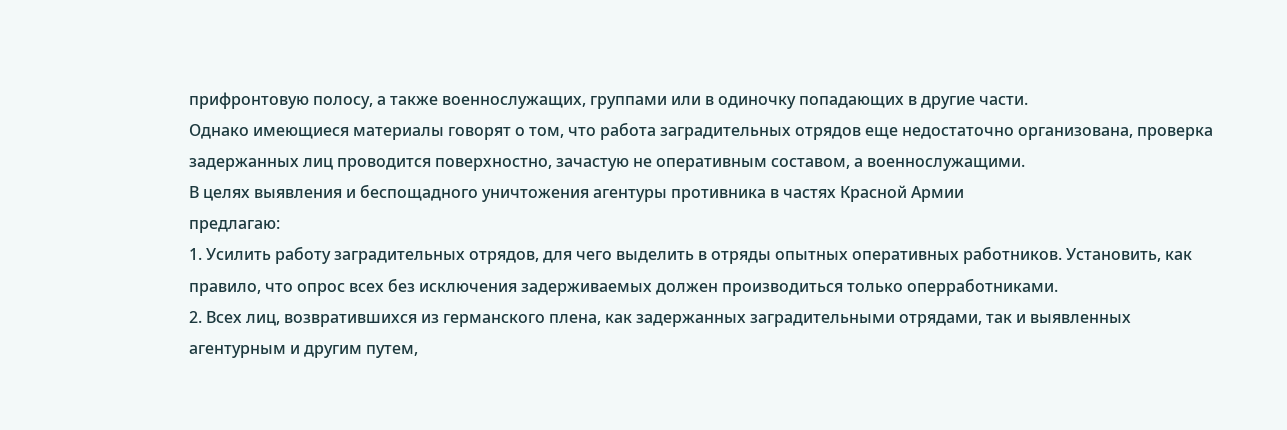прифронтовую полосу, а также военнослужащих, группами или в одиночку попадающих в другие части.
Однако имеющиеся материалы говорят о том, что работа заградительных отрядов еще недостаточно организована, проверка задержанных лиц проводится поверхностно, зачастую не оперативным составом, а военнослужащими.
В целях выявления и беспощадного уничтожения агентуры противника в частях Красной Армии
предлагаю:
1. Усилить работу заградительных отрядов, для чего выделить в отряды опытных оперативных работников. Установить, как правило, что опрос всех без исключения задерживаемых должен производиться только оперработниками.
2. Всех лиц, возвратившихся из германского плена, как задержанных заградительными отрядами, так и выявленных агентурным и другим путем,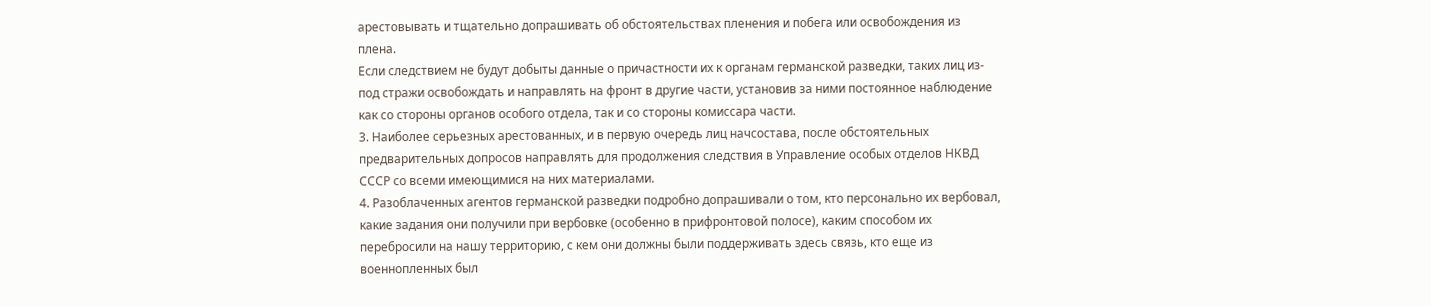арестовывать и тщательно допрашивать об обстоятельствах пленения и побега или освобождения из плена.
Если следствием не будут добыты данные о причастности их к органам германской разведки, таких лиц из-под стражи освобождать и направлять на фронт в другие части, установив за ними постоянное наблюдение как со стороны органов особого отдела, так и со стороны комиссара части.
3. Наиболее серьезных арестованных, и в первую очередь лиц начсостава, после обстоятельных предварительных допросов направлять для продолжения следствия в Управление особых отделов НКВД СССР со всеми имеющимися на них материалами.
4. Разоблаченных агентов германской разведки подробно допрашивали о том, кто персонально их вербовал, какие задания они получили при вербовке (особенно в прифронтовой полосе), каким способом их перебросили на нашу территорию, с кем они должны были поддерживать здесь связь, кто еще из военнопленных был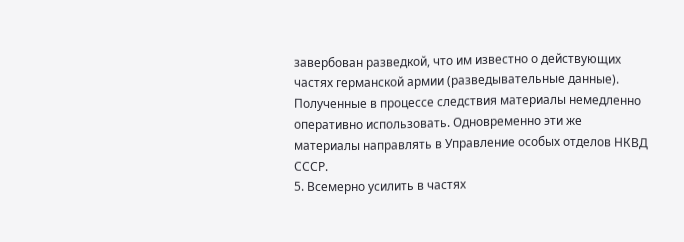завербован разведкой, что им известно о действующих частях германской армии (разведывательные данные).
Полученные в процессе следствия материалы немедленно оперативно использовать. Одновременно эти же материалы направлять в Управление особых отделов НКВД СССР.
5. Всемерно усилить в частях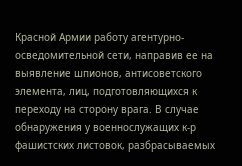Красной Армии работу агентурно-осведомительной сети, направив ее на выявление шпионов, антисоветского элемента, лиц, подготовляющихся к переходу на сторону врага. В случае обнаружения у военнослужащих к-р фашистских листовок, разбрасываемых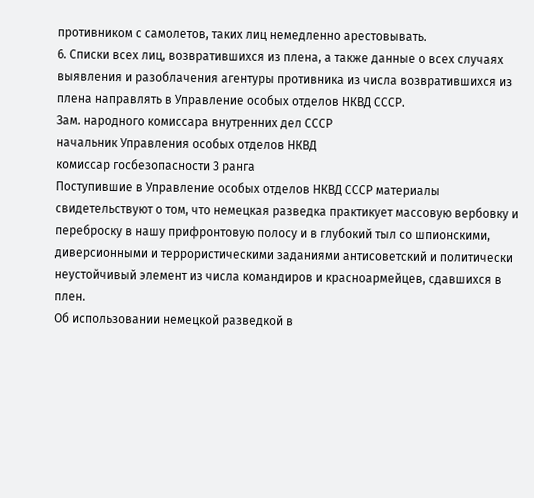противником с самолетов, таких лиц немедленно арестовывать.
6. Списки всех лиц, возвратившихся из плена, а также данные о всех случаях выявления и разоблачения агентуры противника из числа возвратившихся из плена направлять в Управление особых отделов НКВД СССР.
Зам. народного комиссара внутренних дел СССР
начальник Управления особых отделов НКВД
комиссар госбезопасности 3 ранга
Поступившие в Управление особых отделов НКВД СССР материалы свидетельствуют о том, что немецкая разведка практикует массовую вербовку и переброску в нашу прифронтовую полосу и в глубокий тыл со шпионскими, диверсионными и террористическими заданиями антисоветский и политически неустойчивый элемент из числа командиров и красноармейцев, сдавшихся в плен.
Об использовании немецкой разведкой в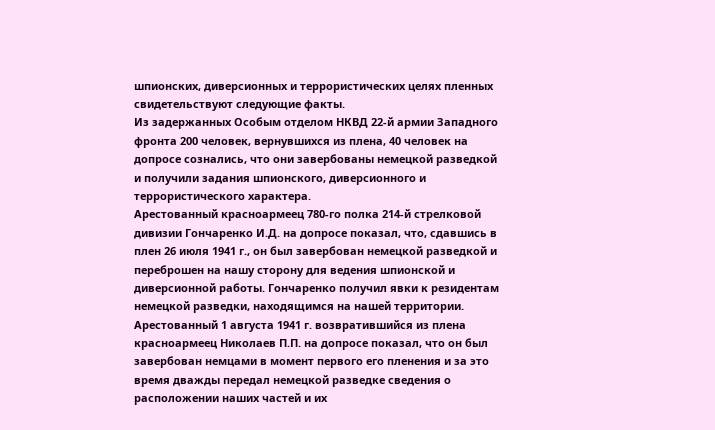шпионских, диверсионных и террористических целях пленных свидетельствуют следующие факты.
Из задержанных Особым отделом НКВД 22‑й армии Западного фронта 200 человек, вернувшихся из плена, 40 человек на допросе сознались, что они завербованы немецкой разведкой и получили задания шпионского, диверсионного и террористического характера.
Арестованный красноармеец 780‑го полка 214‑й стрелковой дивизии Гончаренко И.Д. на допросе показал, что, сдавшись в плен 26 июля 1941 г., он был завербован немецкой разведкой и переброшен на нашу сторону для ведения шпионской и диверсионной работы. Гончаренко получил явки к резидентам немецкой разведки, находящимся на нашей территории.
Арестованный 1 августа 1941 г. возвратившийся из плена красноармеец Николаев П.П. на допросе показал, что он был завербован немцами в момент первого его пленения и за это время дважды передал немецкой разведке сведения о расположении наших частей и их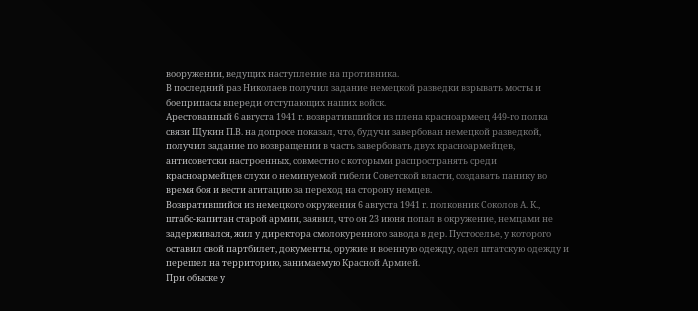вооружении, ведущих наступление на противника.
В последний раз Николаев получил задание немецкой разведки взрывать мосты и боеприпасы впереди отступающих наших войск.
Арестованный 6 августа 1941 г. возвратившийся из плена красноармеец 449‑го полка связи Щукин П.В. на допросе показал, что, будучи завербован немецкой разведкой, получил задание по возвращении в часть завербовать двух красноармейцев, антисоветски настроенных, совместно с которыми распространять среди красноармейцев слухи о неминуемой гибели Советской власти, создавать панику во время боя и вести агитацию за переход на сторону немцев.
Возвратившийся из немецкого окружения 6 августа 1941 г. полковник Соколов А. К., штабс-капитан старой армии, заявил, что он 23 июня попал в окружение, немцами не задерживался, жил у директора смолокуренного завода в дер. Пустоселье, у которого оставил свой партбилет, документы, оружие и военную одежду, одел штатскую одежду и перешел на территорию, занимаемую Красной Армией.
При обыске у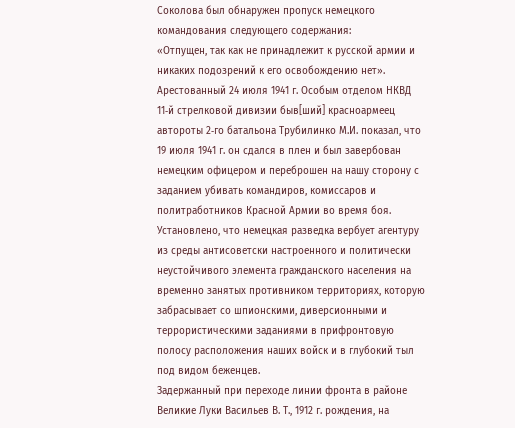Соколова был обнаружен пропуск немецкого командования следующего содержания:
«Отпущен, так как не принадлежит к русской армии и никаких подозрений к его освобождению нет».
Арестованный 24 июля 1941 г. Особым отделом НКВД 11‑й стрелковой дивизии быв[ший] красноармеец автороты 2‑го батальона Трубилинко М.И. показал, что 19 июля 1941 г. он сдался в плен и был завербован немецким офицером и переброшен на нашу сторону с заданием убивать командиров, комиссаров и политработников Красной Армии во время боя.
Установлено, что немецкая разведка вербует агентуру из среды антисоветски настроенного и политически неустойчивого элемента гражданского населения на временно занятых противником территориях, которую забрасывает со шпионскими, диверсионными и террористическими заданиями в прифронтовую полосу расположения наших войск и в глубокий тыл под видом беженцев.
Задержанный при переходе линии фронта в районе Великие Луки Васильев В. Т., 1912 г. рождения, на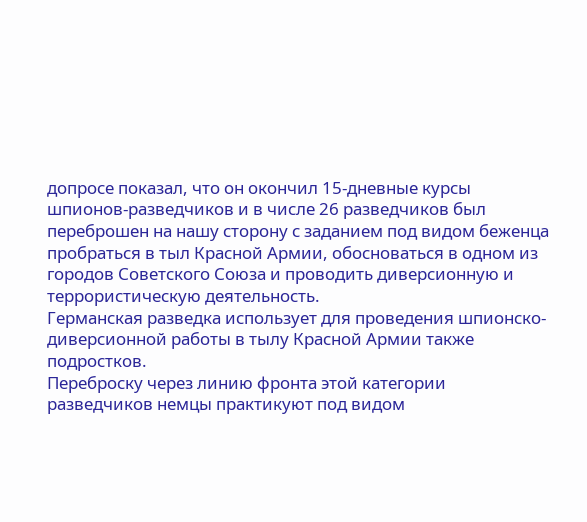допросе показал, что он окончил 15‑дневные курсы шпионов-разведчиков и в числе 26 разведчиков был переброшен на нашу сторону с заданием под видом беженца пробраться в тыл Красной Армии, обосноваться в одном из городов Советского Союза и проводить диверсионную и террористическую деятельность.
Германская разведка использует для проведения шпионско-диверсионной работы в тылу Красной Армии также подростков.
Переброску через линию фронта этой категории разведчиков немцы практикуют под видом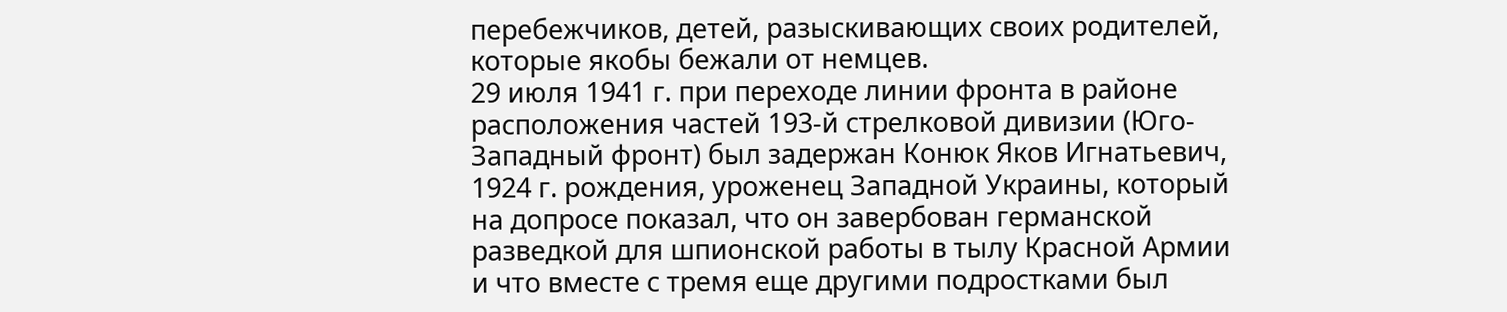перебежчиков, детей, разыскивающих своих родителей, которые якобы бежали от немцев.
29 июля 1941 г. при переходе линии фронта в районе расположения частей 193‑й стрелковой дивизии (Юго-Западный фронт) был задержан Конюк Яков Игнатьевич, 1924 г. рождения, уроженец Западной Украины, который на допросе показал, что он завербован германской разведкой для шпионской работы в тылу Красной Армии и что вместе с тремя еще другими подростками был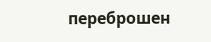переброшен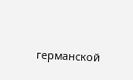германской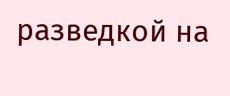разведкой на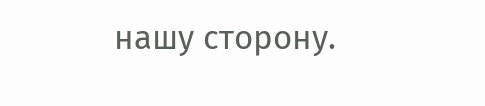нашу сторону.